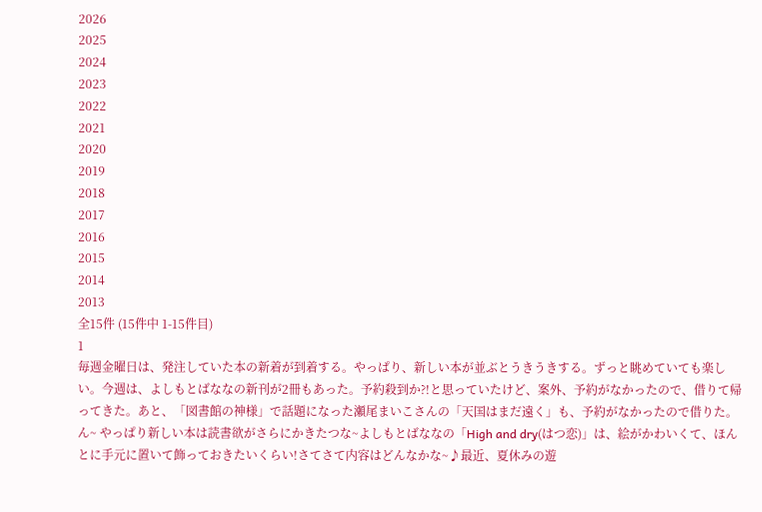2026
2025
2024
2023
2022
2021
2020
2019
2018
2017
2016
2015
2014
2013
全15件 (15件中 1-15件目)
1
毎週金曜日は、発注していた本の新着が到着する。やっぱり、新しい本が並ぶとうきうきする。ずっと眺めていても楽しい。今週は、よしもとばななの新刊が2冊もあった。予約殺到か?!と思っていたけど、案外、予約がなかったので、借りて帰ってきた。あと、「図書館の神様」で話題になった瀬尾まいこさんの「天国はまだ遠く」も、予約がなかったので借りた。ん~ やっぱり新しい本は読書欲がさらにかきたつな~よしもとばななの「High and dry(はつ恋)」は、絵がかわいくて、ほんとに手元に置いて飾っておきたいくらい!さてさて内容はどんなかな~♪最近、夏休みの遊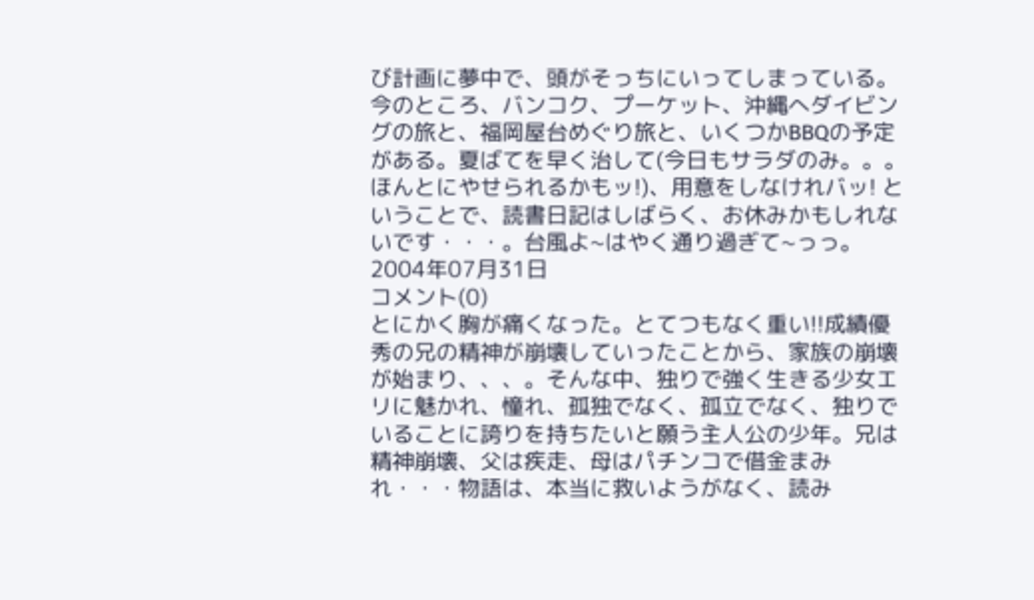び計画に夢中で、頭がそっちにいってしまっている。 今のところ、バンコク、プーケット、沖縄へダイビングの旅と、福岡屋台めぐり旅と、いくつかBBQの予定がある。夏ばてを早く治して(今日もサラダのみ。。。ほんとにやせられるかもッ!)、用意をしなけれバッ! ということで、読書日記はしばらく、お休みかもしれないです・・・。台風よ~はやく通り過ぎて~っっ。
2004年07月31日
コメント(0)
とにかく胸が痛くなった。とてつもなく重い!!成績優秀の兄の精神が崩壊していったことから、家族の崩壊が始まり、、、。そんな中、独りで強く生きる少女エリに魅かれ、憧れ、孤独でなく、孤立でなく、独りでいることに誇りを持ちたいと願う主人公の少年。兄は精神崩壊、父は疾走、母はパチンコで借金まみれ・・・物語は、本当に救いようがなく、読み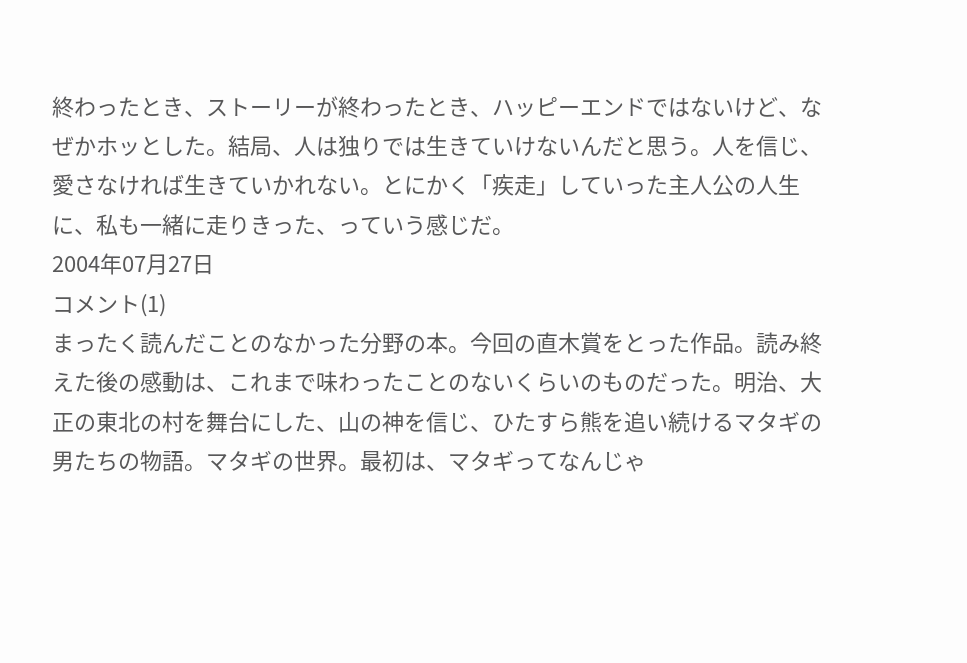終わったとき、ストーリーが終わったとき、ハッピーエンドではないけど、なぜかホッとした。結局、人は独りでは生きていけないんだと思う。人を信じ、愛さなければ生きていかれない。とにかく「疾走」していった主人公の人生に、私も一緒に走りきった、っていう感じだ。
2004年07月27日
コメント(1)
まったく読んだことのなかった分野の本。今回の直木賞をとった作品。読み終えた後の感動は、これまで味わったことのないくらいのものだった。明治、大正の東北の村を舞台にした、山の神を信じ、ひたすら熊を追い続けるマタギの男たちの物語。マタギの世界。最初は、マタギってなんじゃ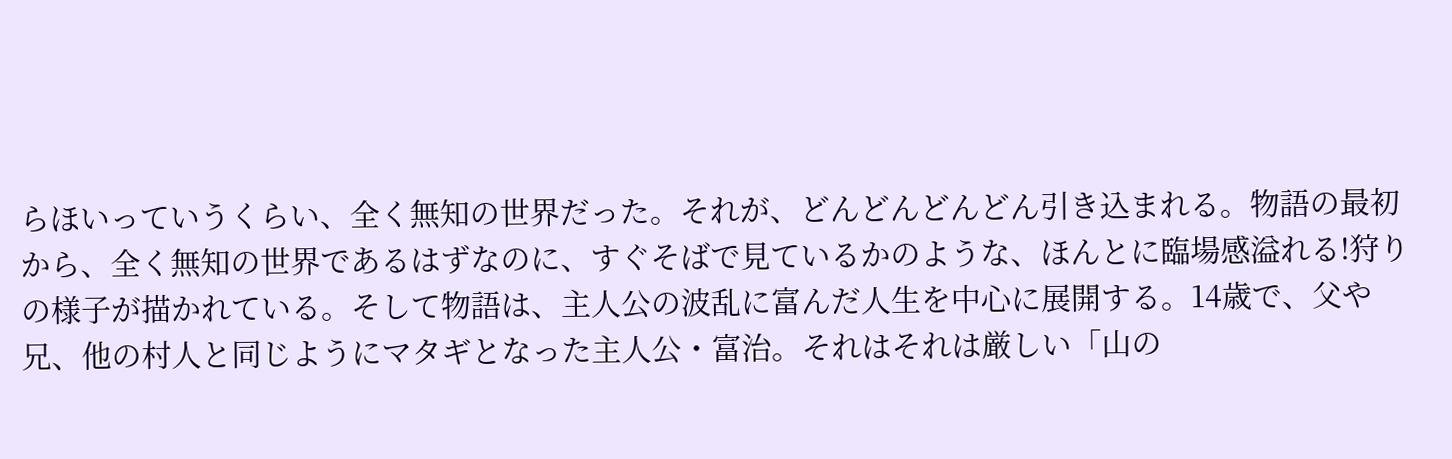らほいっていうくらい、全く無知の世界だった。それが、どんどんどんどん引き込まれる。物語の最初から、全く無知の世界であるはずなのに、すぐそばで見ているかのような、ほんとに臨場感溢れる!狩りの様子が描かれている。そして物語は、主人公の波乱に富んだ人生を中心に展開する。14歳で、父や兄、他の村人と同じようにマタギとなった主人公・富治。それはそれは厳しい「山の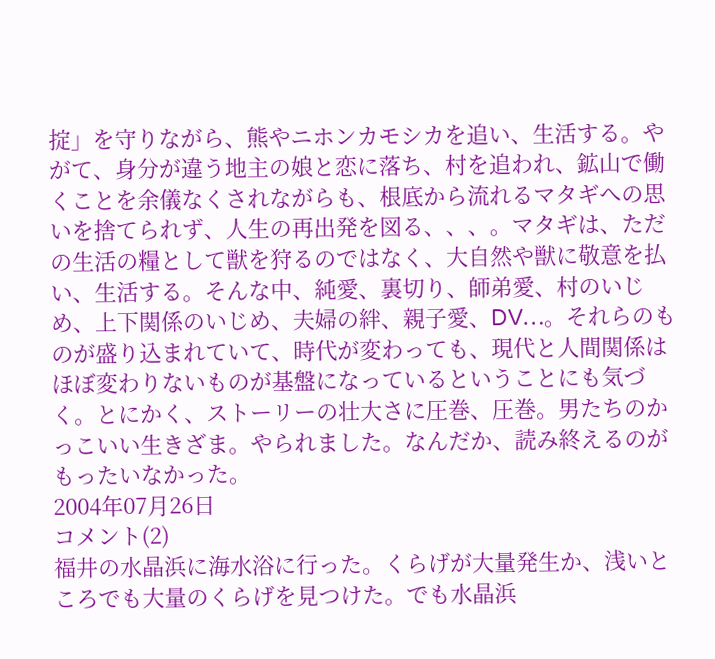掟」を守りながら、熊やニホンカモシカを追い、生活する。やがて、身分が違う地主の娘と恋に落ち、村を追われ、鉱山で働くことを余儀なくされながらも、根底から流れるマタギへの思いを捨てられず、人生の再出発を図る、、、。マタギは、ただの生活の糧として獣を狩るのではなく、大自然や獣に敬意を払い、生活する。そんな中、純愛、裏切り、師弟愛、村のいじめ、上下関係のいじめ、夫婦の絆、親子愛、DV…。それらのものが盛り込まれていて、時代が変わっても、現代と人間関係はほぼ変わりないものが基盤になっているということにも気づく。とにかく、ストーリーの壮大さに圧巻、圧巻。男たちのかっこいい生きざま。やられました。なんだか、読み終えるのがもったいなかった。
2004年07月26日
コメント(2)
福井の水晶浜に海水浴に行った。くらげが大量発生か、浅いところでも大量のくらげを見つけた。でも水晶浜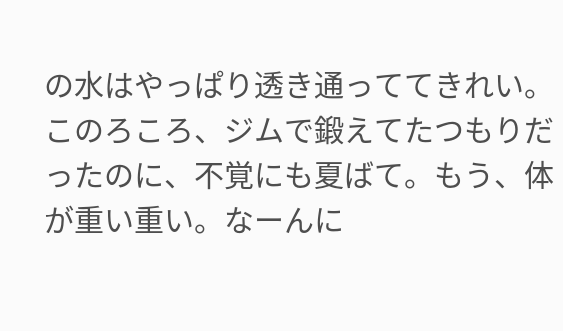の水はやっぱり透き通っててきれい。このろころ、ジムで鍛えてたつもりだったのに、不覚にも夏ばて。もう、体が重い重い。なーんに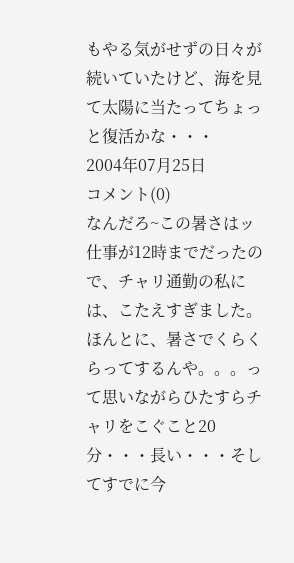もやる気がせずの日々が続いていたけど、海を見て太陽に当たってちょっと復活かな・・・
2004年07月25日
コメント(0)
なんだろ~この暑さはッ仕事が12時までだったので、チャリ通勤の私には、こたえすぎました。ほんとに、暑さでくらくらってするんや。。。って思いながらひたすらチャリをこぐこと20分・・・長い・・・そしてすでに今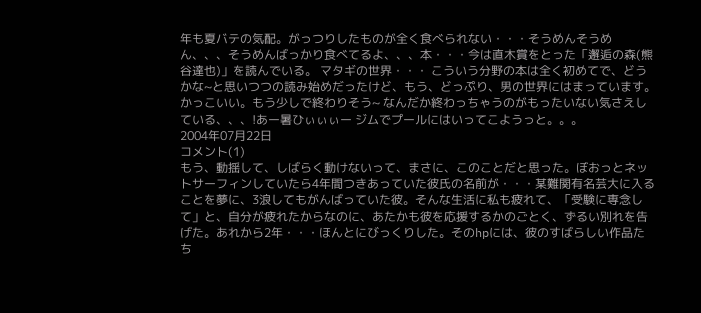年も夏バテの気配。がっつりしたものが全く食べられない・・・そうめんそうめん、、、そうめんばっかり食べてるよ、、、本・・・今は直木賞をとった「邂逅の森(熊谷達也)」を読んでいる。 マタギの世界・・・ こういう分野の本は全く初めてで、どうかな~と思いつつの読み始めだったけど、もう、どっぷり、男の世界にはまっています。かっこいい。もう少しで終わりそう~ なんだか終わっちゃうのがもったいない気さえしている、、、!あー暑ひぃぃぃー ジムでプールにはいってこようっと。。。
2004年07月22日
コメント(1)
もう、動揺して、しばらく動けないって、まさに、このことだと思った。ぼおっとネットサーフィンしていたら4年間つきあっていた彼氏の名前が・・・某難関有名芸大に入ることを夢に、3浪してもがんばっていた彼。そんな生活に私も疲れて、「受験に専念して」と、自分が疲れたからなのに、あたかも彼を応援するかのごとく、ずるい別れを告げた。あれから2年・・・ほんとにびっくりした。そのhpには、彼のすばらしい作品たち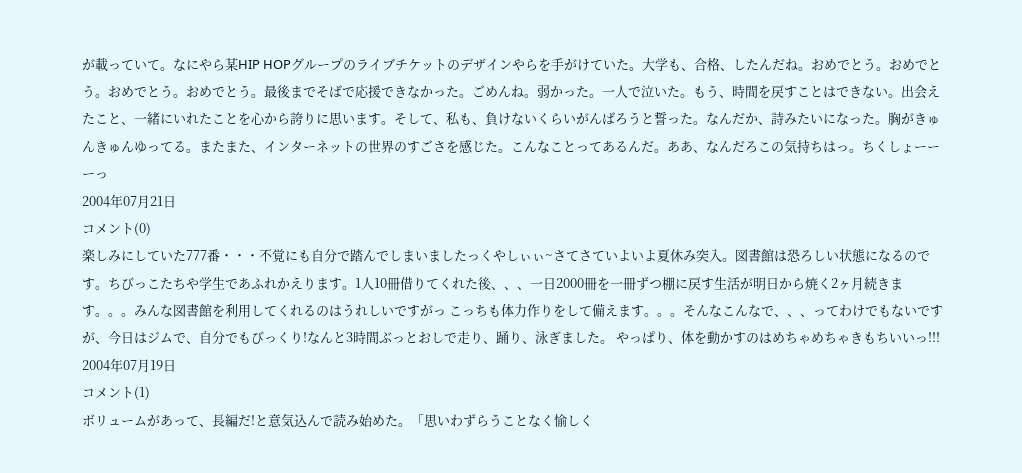が載っていて。なにやら某HIP HOPグループのライブチケットのデザインやらを手がけていた。大学も、合格、したんだね。おめでとう。おめでとう。おめでとう。おめでとう。最後までそばで応援できなかった。ごめんね。弱かった。一人で泣いた。もう、時間を戻すことはできない。出会えたこと、一緒にいれたことを心から誇りに思います。そして、私も、負けないくらいがんばろうと誓った。なんだか、詩みたいになった。胸がきゅんきゅんゆってる。またまた、インターネットの世界のすごさを感じた。こんなことってあるんだ。ああ、なんだろこの気持ちはっ。ちくしょーーーっ
2004年07月21日
コメント(0)
楽しみにしていた777番・・・不覚にも自分で踏んでしまいましたっくやしぃぃ~さてさていよいよ夏休み突入。図書館は恐ろしい状態になるのです。ちびっこたちや学生であふれかえります。1人10冊借りてくれた後、、、一日2000冊を一冊ずつ棚に戻す生活が明日から焼く2ヶ月続きます。。。みんな図書館を利用してくれるのはうれしいですがっ こっちも体力作りをして備えます。。。そんなこんなで、、、ってわけでもないですが、今日はジムで、自分でもびっくり!なんと3時間ぶっとおしで走り、踊り、泳ぎました。 やっぱり、体を動かすのはめちゃめちゃきもちいいっ!!!
2004年07月19日
コメント(1)
ボリュームがあって、長編だ!と意気込んで読み始めた。「思いわずらうことなく愉しく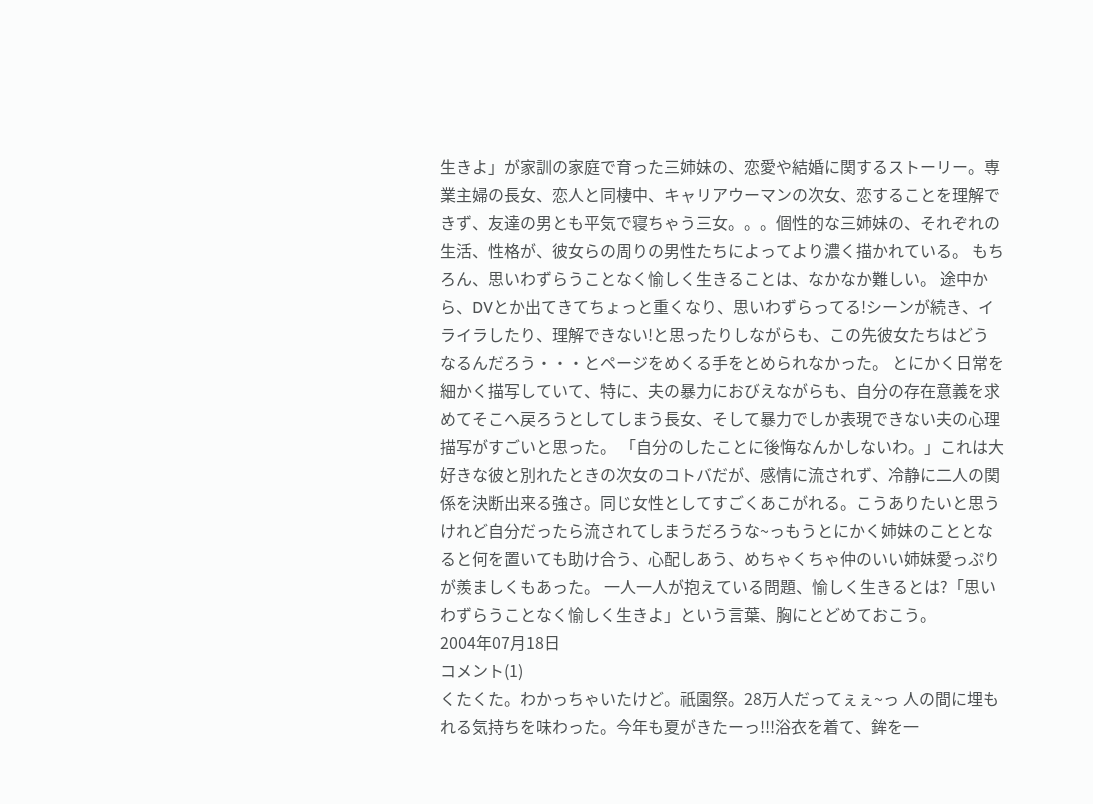生きよ」が家訓の家庭で育った三姉妹の、恋愛や結婚に関するストーリー。専業主婦の長女、恋人と同棲中、キャリアウーマンの次女、恋することを理解できず、友達の男とも平気で寝ちゃう三女。。。個性的な三姉妹の、それぞれの生活、性格が、彼女らの周りの男性たちによってより濃く描かれている。 もちろん、思いわずらうことなく愉しく生きることは、なかなか難しい。 途中から、DVとか出てきてちょっと重くなり、思いわずらってる!シーンが続き、イライラしたり、理解できない!と思ったりしながらも、この先彼女たちはどうなるんだろう・・・とページをめくる手をとめられなかった。 とにかく日常を細かく描写していて、特に、夫の暴力におびえながらも、自分の存在意義を求めてそこへ戻ろうとしてしまう長女、そして暴力でしか表現できない夫の心理描写がすごいと思った。 「自分のしたことに後悔なんかしないわ。」これは大好きな彼と別れたときの次女のコトバだが、感情に流されず、冷静に二人の関係を決断出来る強さ。同じ女性としてすごくあこがれる。こうありたいと思うけれど自分だったら流されてしまうだろうな~っもうとにかく姉妹のこととなると何を置いても助け合う、心配しあう、めちゃくちゃ仲のいい姉妹愛っぷりが羨ましくもあった。 一人一人が抱えている問題、愉しく生きるとは?「思いわずらうことなく愉しく生きよ」という言葉、胸にとどめておこう。
2004年07月18日
コメント(1)
くたくた。わかっちゃいたけど。祇園祭。28万人だってぇぇ~っ 人の間に埋もれる気持ちを味わった。今年も夏がきたーっ!!!浴衣を着て、鉾を一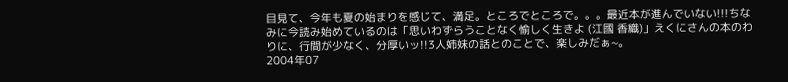目見て、今年も夏の始まりを感じて、満足。ところでところで。。。最近本が進んでいない!!!ちなみに今読み始めているのは「思いわずらうことなく愉しく生きよ (江國 香織)」えくにさんの本のわりに、行間が少なく、分厚いッ!!3人姉妹の話とのことで、楽しみだぁ~。
2004年07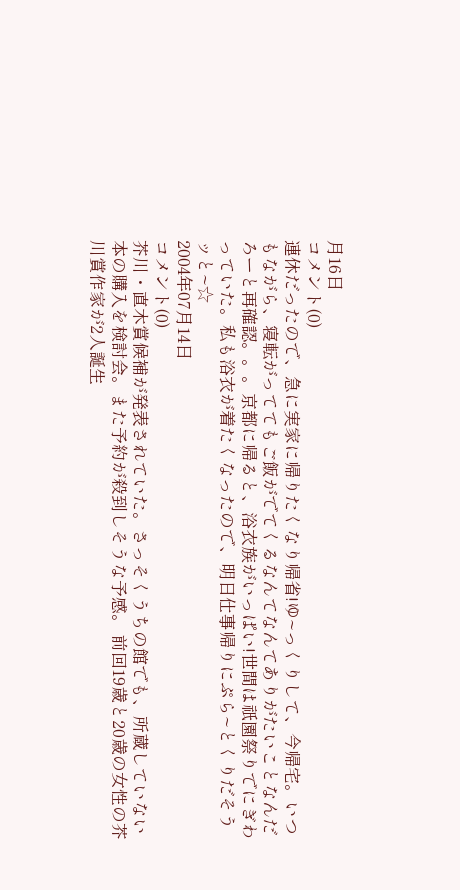月16日
コメント(0)
連休だったので、急に実家に帰りたくなり帰省!ゆ~っくりして、今帰宅。いつもながら、寝転がっててもご飯がでてくるなんてなんてありがたいことなんだろーと再確認。。。京都に帰ると、浴衣族がいっぱい!世間は祇園祭りでにぎわっていた。私も浴衣が着たくなったので、明日仕事帰りにぷら~とくりだそうッと~☆
2004年07月14日
コメント(0)
芥川・直木賞候補が発表されていた。さっそくうちの館でも、所蔵していない本の購入を検討会。また予約が殺到しそうな予感。 前回19歳と20歳の女性の芥川賞作家が2人誕生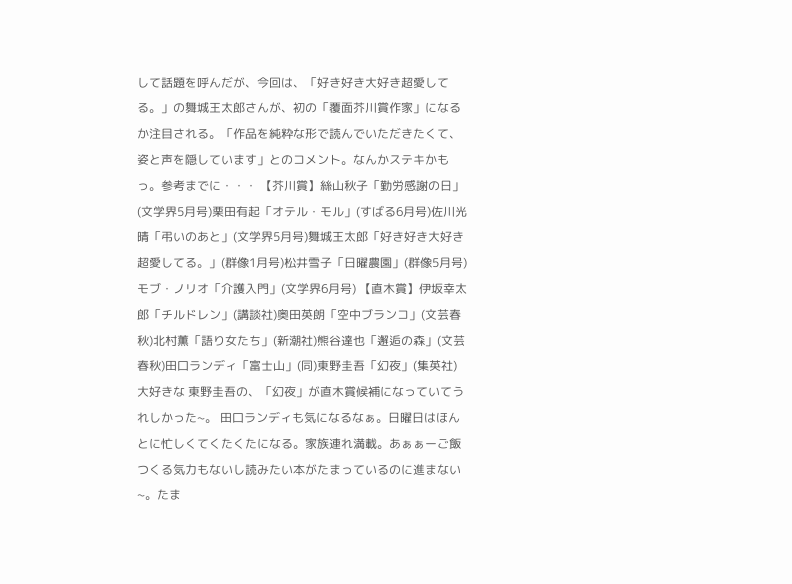して話題を呼んだが、今回は、「好き好き大好き超愛してる。」の舞城王太郎さんが、初の「覆面芥川賞作家」になるか注目される。「作品を純粋な形で読んでいただきたくて、姿と声を隠しています」とのコメント。なんかステキかもっ。参考までに・・・ 【芥川賞】絲山秋子「勤労感謝の日」(文学界5月号)栗田有起「オテル・モル」(すばる6月号)佐川光晴「弔いのあと」(文学界5月号)舞城王太郎「好き好き大好き超愛してる。」(群像1月号)松井雪子「日曜農園」(群像5月号)モブ・ノリオ「介護入門」(文学界6月号) 【直木賞】伊坂幸太郎「チルドレン」(講談社)奥田英朗「空中ブランコ」(文芸春秋)北村薫「語り女たち」(新潮社)熊谷達也「邂逅の森」(文芸春秋)田口ランディ「富士山」(同)東野圭吾「幻夜」(集英社) 大好きな 東野圭吾の、「幻夜」が直木賞候補になっていてうれしかった~。 田口ランディも気になるなぁ。日曜日はほんとに忙しくてくたくたになる。家族連れ満載。あぁぁーご飯つくる気力もないし読みたい本がたまっているのに進まない~。たま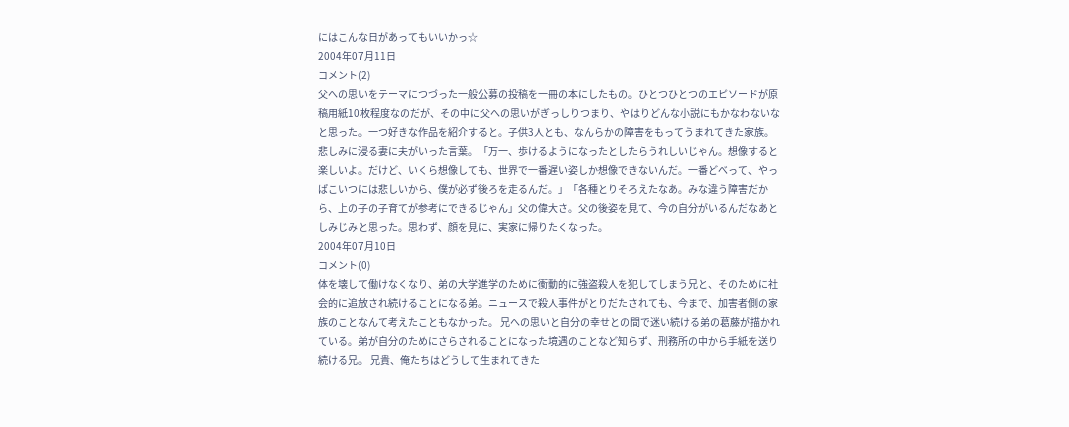にはこんな日があってもいいかっ☆
2004年07月11日
コメント(2)
父への思いをテーマにつづった一般公募の投稿を一冊の本にしたもの。ひとつひとつのエピソードが原稿用紙10枚程度なのだが、その中に父への思いがぎっしりつまり、やはりどんな小説にもかなわないなと思った。一つ好きな作品を紹介すると。子供3人とも、なんらかの障害をもってうまれてきた家族。悲しみに浸る妻に夫がいった言葉。「万一、歩けるようになったとしたらうれしいじゃん。想像すると楽しいよ。だけど、いくら想像しても、世界で一番遅い姿しか想像できないんだ。一番どべって、やっぱこいつには悲しいから、僕が必ず後ろを走るんだ。」「各種とりそろえたなあ。みな違う障害だから、上の子の子育てが参考にできるじゃん」父の偉大さ。父の後姿を見て、今の自分がいるんだなあとしみじみと思った。思わず、顔を見に、実家に帰りたくなった。
2004年07月10日
コメント(0)
体を壊して働けなくなり、弟の大学進学のために衝動的に強盗殺人を犯してしまう兄と、そのために社会的に追放され続けることになる弟。ニュースで殺人事件がとりだたされても、今まで、加害者側の家族のことなんて考えたこともなかった。 兄への思いと自分の幸せとの間で迷い続ける弟の葛藤が描かれている。弟が自分のためにさらされることになった境遇のことなど知らず、刑務所の中から手紙を送り続ける兄。 兄貴、俺たちはどうして生まれてきた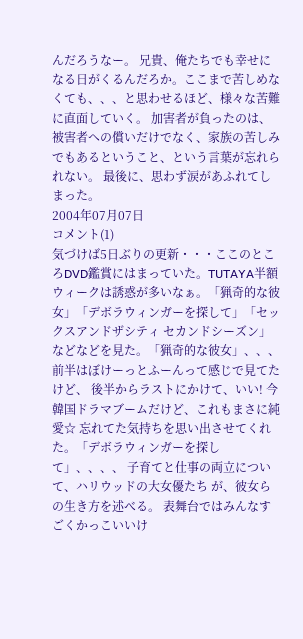んだろうなー。 兄貴、俺たちでも幸せになる日がくるんだろか。ここまで苦しめなくても、、、と思わせるほど、様々な苦難に直面していく。 加害者が負ったのは、被害者への償いだけでなく、家族の苦しみでもあるということ、という言葉が忘れられない。 最後に、思わず涙があふれてしまった。
2004年07月07日
コメント(1)
気づけば5日ぶりの更新・・・ここのところDVD鑑賞にはまっていた。TUTAYA半額ウィークは誘惑が多いなぁ。「猟奇的な彼女」「デボラウィンガーを探して」「セックスアンドザシティ セカンドシーズン」などなどを見た。「猟奇的な彼女」、、、 前半はぼけーっとふーんって感じで見てたけど、 後半からラストにかけて、いい! 今韓国ドラマブームだけど、これもまさに純愛☆ 忘れてた気持ちを思い出させてくれた。「デボラウィンガーを探して」、、、、 子育てと仕事の両立について、ハリウッドの大女優たち が、彼女らの生き方を述べる。 表舞台ではみんなすごくかっこいいけ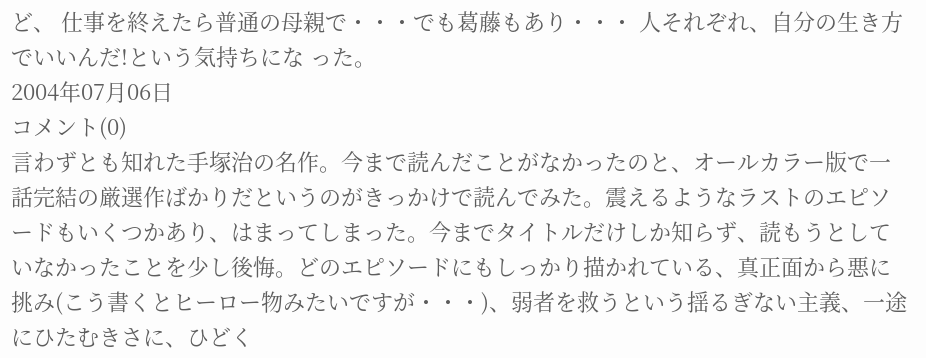ど、 仕事を終えたら普通の母親で・・・でも葛藤もあり・・・ 人それぞれ、自分の生き方でいいんだ!という気持ちにな った。
2004年07月06日
コメント(0)
言わずとも知れた手塚治の名作。今まで読んだことがなかったのと、オールカラー版で一話完結の厳選作ばかりだというのがきっかけで読んでみた。震えるようなラストのエピソードもいくつかあり、はまってしまった。今までタイトルだけしか知らず、読もうとしていなかったことを少し後悔。どのエピソードにもしっかり描かれている、真正面から悪に挑み(こう書くとヒーロー物みたいですが・・・)、弱者を救うという揺るぎない主義、一途にひたむきさに、ひどく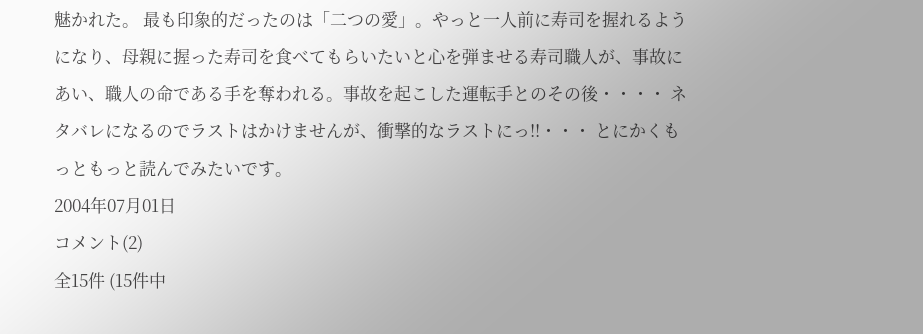魅かれた。 最も印象的だったのは「二つの愛」。やっと一人前に寿司を握れるようになり、母親に握った寿司を食べてもらいたいと心を弾ませる寿司職人が、事故にあい、職人の命である手を奪われる。事故を起こした運転手とのその後・・・・ ネタバレになるのでラストはかけませんが、衝撃的なラストにっ!!・・・ とにかくもっともっと読んでみたいです。
2004年07月01日
コメント(2)
全15件 (15件中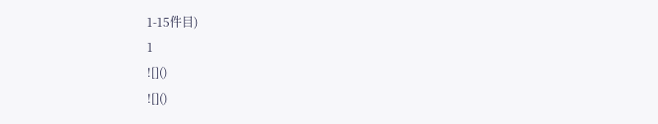1-15件目)
1
![]()
![]()